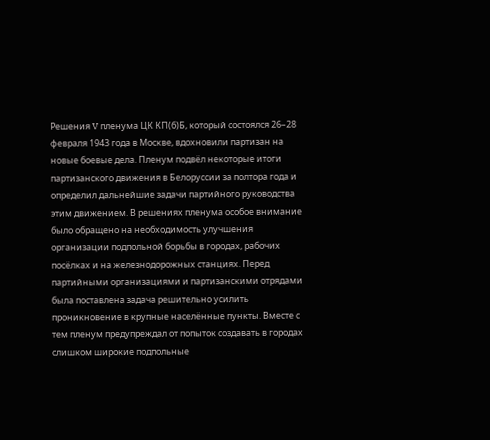Решения V пленума ЦК КП(б)Б, который состоялся 26–28 февраля 1943 года в Москве, вдохновили партизан на новые боевые дела. Пленум подвёл некоторые итоги партизанского движения в Белоруссии за полтора года и определил дальнейшие задачи партийного руководства этим движением. В решениях пленума особое внимание было обращено на необходимость улучшения организации подпольной борьбы в городах, рабочих посёлках и на железнодорожных станциях. Перед партийными организациями и партизанскими отрядами была поставлена задача решительно усилить проникновение в крупные населённые пункты. Вместе с тем пленум предупреждал от попыток создавать в городах слишком широкие подпольные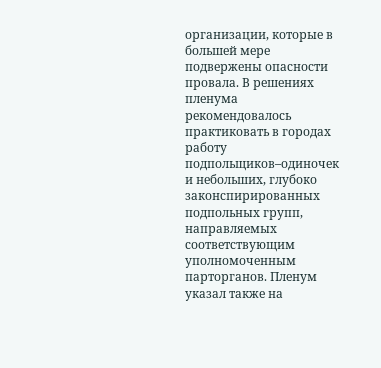организации, которые в большей мере подвержены опасности провала. В решениях пленума рекомендовалось практиковать в городах работу подпольщиков–одиночек и небольших, глубоко законспирированных подпольных групп, направляемых соответствующим уполномоченным парторганов. Пленум указал также на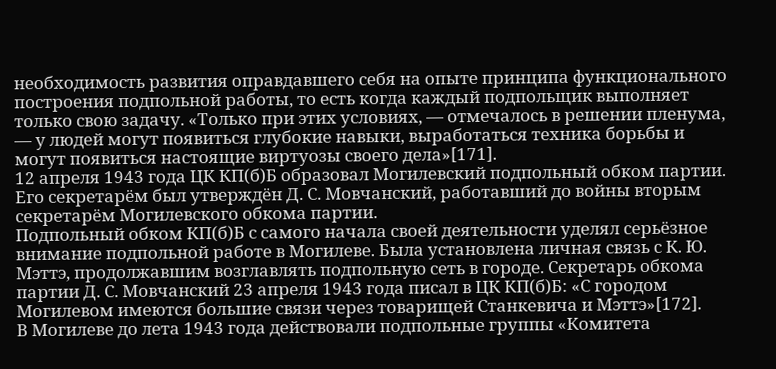необходимость развития оправдавшего себя на опыте принципа функционального построения подпольной работы, то есть когда каждый подпольщик выполняет только свою задачу. «Только при этих условиях, — отмечалось в решении пленума, — у людей могут появиться глубокие навыки, выработаться техника борьбы и могут появиться настоящие виртуозы своего дела»[171].
12 апреля 1943 года ЦК КП(б)Б образовал Могилевский подпольный обком партии. Его секретарём был утверждён Д. С. Мовчанский, работавший до войны вторым секретарём Могилевского обкома партии.
Подпольный обком КП(б)Б с самого начала своей деятельности уделял серьёзное внимание подпольной работе в Могилеве. Была установлена личная связь с К. Ю. Мэттэ, продолжавшим возглавлять подпольную сеть в городе. Секретарь обкома партии Д. С. Мовчанский 23 апреля 1943 года писал в ЦК КП(б)Б: «С городом Могилевом имеются большие связи через товарищей Станкевича и Мэттэ»[172].
В Могилеве до лета 1943 года действовали подпольные группы «Комитета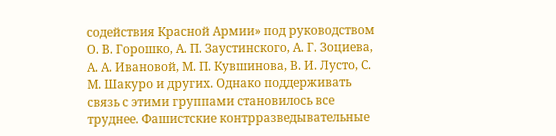содействия Красной Армии» под руководством О. В. Горошко, А. П. Заустинского, А. Г. Зоциева, А. А. Ивановой, М. П. Кувшинова, В. И. Лусто, С. М. Шакуро и других. Однако поддерживать связь с этими группами становилось все труднее. Фашистские контрразведывательные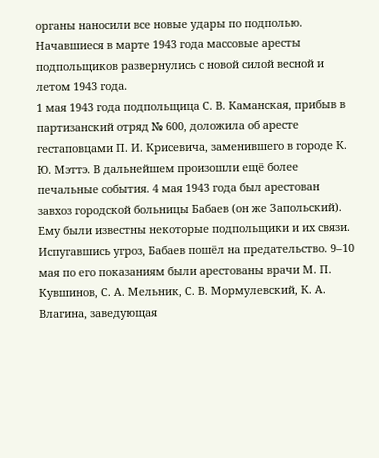органы наносили все новые удары по подполью. Начавшиеся в марте 1943 года массовые аресты подпольщиков развернулись с новой силой весной и летом 1943 года.
1 мая 1943 года подпольщица С. В. Каманская, прибыв в партизанский отряд № 600, доложила об аресте гестаповцами П. И. Крисевича, заменившего в городе К. Ю. Мэттэ. В дальнейшем произошли ещё более печальные события. 4 мая 1943 года был арестован завхоз городской больницы Бабаев (он же Запольский). Ему были известны некоторые подпольщики и их связи. Испугавшись угроз, Бабаев пошёл на предательство. 9–10 мая по его показаниям были арестованы врачи М. П. Кувшинов, С. А. Мельник, С. В. Мормулевский, К. А. Влагина, заведующая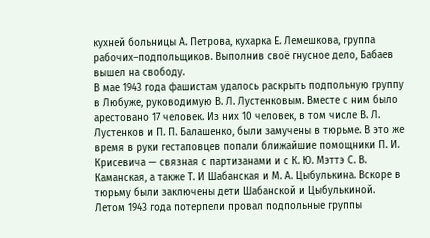кухней больницы А. Петрова, кухарка Е. Лемешкова, группа рабочих–подпольщиков. Выполнив своё гнусное дело, Бабаев вышел на свободу.
В мае 1943 года фашистам удалось раскрыть подпольную группу в Любуже, руководимую В. Л. Лустенковым. Вместе с ним было арестовано 17 человек. Из них 10 человек, в том числе В. Л. Лустенков и П. П. Балашенко, были замучены в тюрьме. В это же время в руки гестаповцев попали ближайшие помощники П. И. Крисевича — связная с партизанами и с К. Ю. Мэттэ С. В. Каманская, а также Т. И Шабанская и М. А. Цыбулькина. Вскоре в тюрьму были заключены дети Шабанской и Цыбулькиной. Летом 1943 года потерпели провал подпольные группы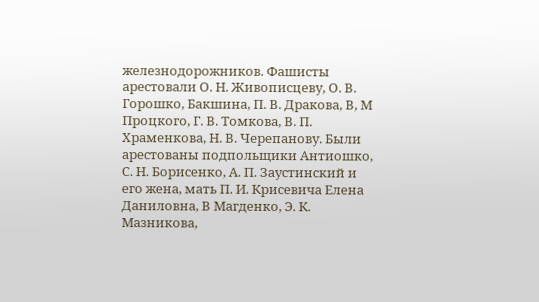железнодорожников. Фашисты арестовали О. Н. Живописцеву, О. В. Горошко, Бакшина, П. В. Дракова, В, М Процкого, Г. В. Томкова, В. П. Храменкова, Н. В. Черепанову. Были арестованы подпольщики Антиошко, С. Н. Борисенко, А. П. Заустинский и его жена, мать П. И. Крисевича Елена Даниловна, В Магденко, Э. К. Мазникова,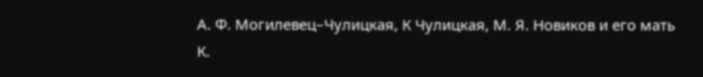А. Ф. Могилевец–Чулицкая, К Чулицкая, М. Я. Новиков и его мать К.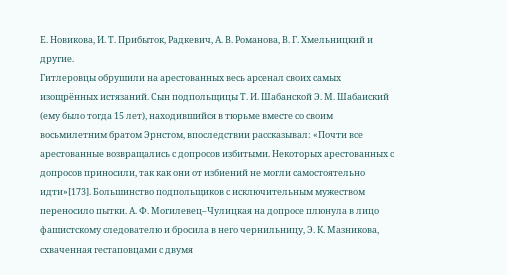Е. Новикова, И. Т. Прибыток, Радкевич, А. В. Романова, В. Г. Хмельницкий и другие.
Гитлеровцы обрушили на арестованных весь арсенал своих самых изощрённых истязаний. Сын подпольщицы Т. И. Шабанской Э. М. Шабаиский (ему было тогда 15 лет), находившийся в тюрьме вместе со своим восьмилетним братом Эрнстом, впоследствии рассказывал: «Почти все арестованные возвращались с допросов избитыми. Некоторых арестованных с допросов приносили, так как они от избиений не могли самостоятельно идти»[173]. Большинство подпольщиков с исключительным мужеством переносило пытки. А. Ф. Могилевец–Чулицкая на допросе плюнула в лицо фашистскому следователю и бросила в него чернильницу, Э. К. Мазникова, схваченная гестаповцами с двумя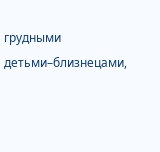грудными детьми–близнецами,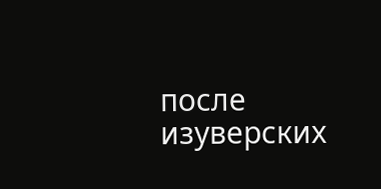после изуверских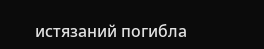истязаний погибла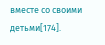вместе со своими детьми[174].